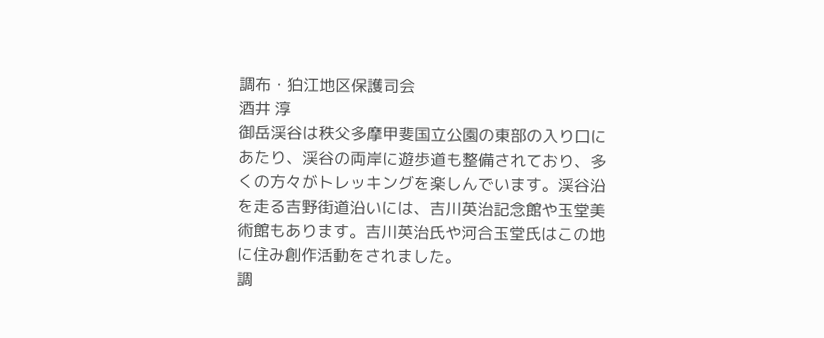調布・狛江地区保護司会
酒井 淳
御岳渓谷は秩父多摩甲斐国立公園の東部の入り口にあたり、渓谷の両岸に遊歩道も整備されており、多くの方々がトレッキングを楽しんでいます。渓谷沿を走る吉野街道沿いには、吉川英治記念館や玉堂美術館もあります。吉川英治氏や河合玉堂氏はこの地に住み創作活動をされました。
調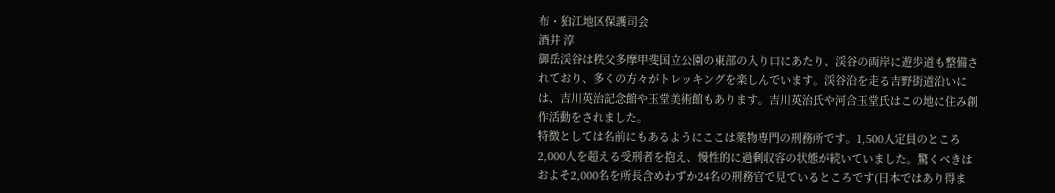布・狛江地区保護司会
酒井 淳
御岳渓谷は秩父多摩甲斐国立公園の東部の入り口にあたり、渓谷の両岸に遊歩道も整備されており、多くの方々がトレッキングを楽しんでいます。渓谷沿を走る吉野街道沿いには、吉川英治記念館や玉堂美術館もあります。吉川英治氏や河合玉堂氏はこの地に住み創作活動をされました。
特徴としては名前にもあるようにここは薬物専門の刑務所です。1,500人定員のところ2,000人を超える受刑者を抱え、慢性的に過剰収容の状態が続いていました。驚くべきはおよそ2,000名を所長含めわずか24名の刑務官で見ているところです(日本ではあり得ま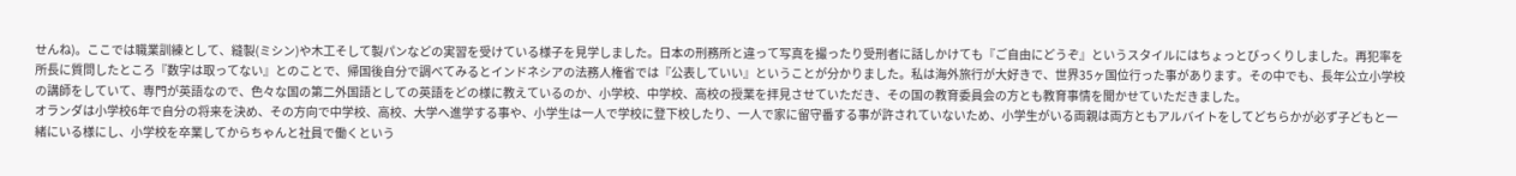せんね)。ここでは職業訓練として、縫製(ミシン)や木工そして製パンなどの実習を受けている様子を見学しました。日本の刑務所と違って写真を撮ったり受刑者に話しかけても『ご自由にどうぞ』というスタイルにはちょっとびっくりしました。再犯率を所長に質問したところ『数字は取ってない』とのことで、帰国後自分で調べてみるとインドネシアの法務人権省では『公表していい』ということが分かりました。私は海外旅行が大好きで、世界35ヶ国位行った事があります。その中でも、長年公立小学校の講師をしていて、専門が英語なので、色々な国の第二外国語としての英語をどの様に教えているのか、小学校、中学校、高校の授業を拝見させていただき、その国の教育委員会の方とも教育事情を聞かせていただきました。
オランダは小学校6年で自分の将来を決め、その方向で中学校、高校、大学へ進学する事や、小学生は一人で学校に登下校したり、一人で家に留守番する事が許されていないため、小学生がいる両親は両方ともアルバイトをしてどちらかが必ず子どもと一緒にいる様にし、小学校を卒業してからちゃんと社員で働くという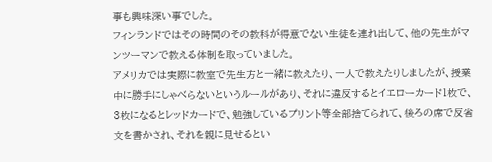事も興味深い事でした。
フィンランドではその時間のその教科が得意でない生徒を連れ出して、他の先生がマンツーマンで教える体制を取っていました。
アメリカでは実際に教室で先生方と一緒に教えたり、一人で教えたりしましたが、授業中に勝手にしゃべらないというルールがあり、それに違反するとイエローカード1枚で、3枚になるとレッドカードで、勉強しているプリント等全部捨てられて、後ろの席で反省文を書かされ、それを親に見せるとい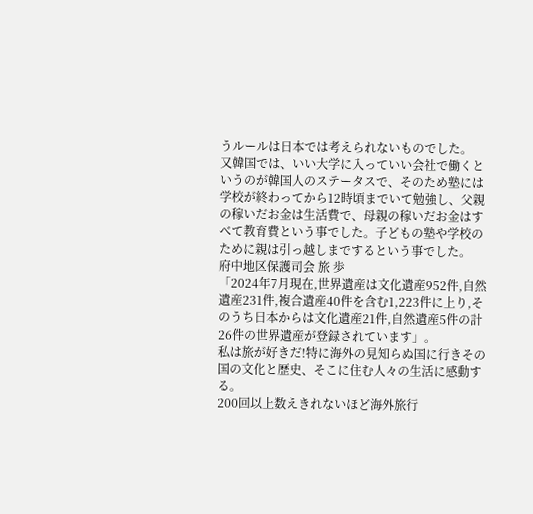うルールは日本では考えられないものでした。
又韓国では、いい大学に入っていい会社で働くというのが韓国人のステータスで、そのため塾には学校が終わってから12時頃までいて勉強し、父親の稼いだお金は生活費で、母親の稼いだお金はすべて教育費という事でした。子どもの塾や学校のために親は引っ越しまでするという事でした。
府中地区保護司会 旅 歩
「2024年7月現在,世界遺産は文化遺産952件,自然遺産231件,複合遺産40件を含む1,223件に上り,そのうち日本からは文化遺産21件,自然遺産5件の計26件の世界遺産が登録されています」。
私は旅が好きだ!特に海外の見知らぬ国に行きその国の文化と歴史、そこに住む人々の生活に感動する。
200回以上数えきれないほど海外旅行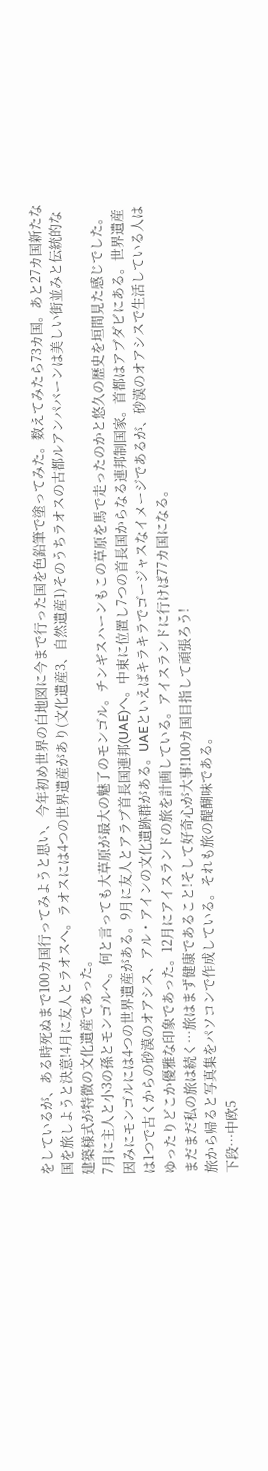をしているが、ある時死ぬまで100カ国行ってみようと思い、今年初め世界の白地図に今まで行った国を色鉛筆で塗ってみた。数えてみたら73カ国。あと27カ国新たな国を旅しようと決意!4月に友人とラオスへ。ラオスには4つの世界遺産があり(文化遺産3、自然遺産1)そのうちラオスの古都ルアンパバーンは美しい街並みと伝統的な建築様式が特徴の文化遺産であった。
7月に主人と小3の孫とモンゴルへ。何と言っても大草原が最大の魅了のモンゴル。チンギスハーンもこの草原を馬で走ったのかと悠久の歴史を垣間見た感じでした。因みにモンゴルには4つの世界遺産がある。9月に友人とアラブ首長国連邦(UAE)へ。中東に位置し7つの首長国からなる連邦制国家。首都はアブダビにある。世界遺産は1つで古くからの砂漠のオアシス、アル・アインの文化遺跡群がある。UAEといえばキラキラでゴージャスなイメージであるが、砂漠のオアシスで生活している人はゆったりどこか優雅な印象であった。12月にアイスランドの旅を計画している。アイスランドに行けば77カ国になる。
まだまだ私の旅は続く…旅はまず健康であること!そして好奇心が大事!100カ国目指して頑張ろう!
旅から帰ると写真集をパソコンで作成している。それも旅の醍醐味である。
下段…中欧5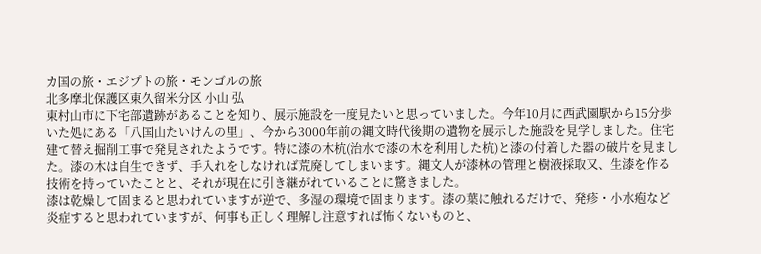カ国の旅・エジプトの旅・モンゴルの旅
北多摩北保護区東久留米分区 小山 弘
東村山市に下宅部遺跡があることを知り、展示施設を一度見たいと思っていました。今年10月に西武園駅から15分歩いた処にある「八国山たいけんの里」、今から3000年前の縄文時代後期の遺物を展示した施設を見学しました。住宅建て替え掘削工事で発見されたようです。特に漆の木杭(治水で漆の木を利用した杭)と漆の付着した器の破片を見ました。漆の木は自生できず、手入れをしなければ荒廃してしまいます。縄文人が漆林の管理と樹液採取又、生漆を作る技術を持っていたことと、それが現在に引き継がれていることに驚きました。
漆は乾燥して固まると思われていますが逆で、多湿の環境で固まります。漆の葉に触れるだけで、発疹・小水疱など炎症すると思われていますが、何事も正しく理解し注意すれば怖くないものと、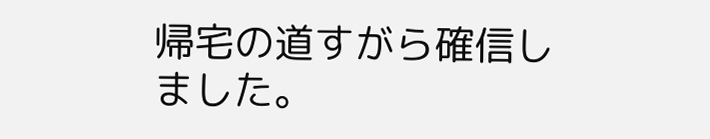帰宅の道すがら確信しました。